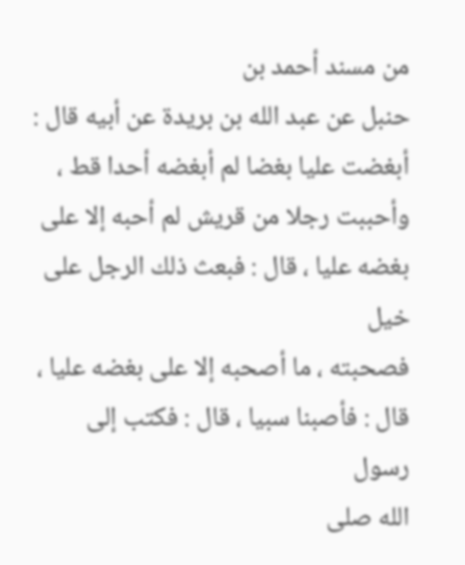من مسند أحمد بن
حنبل عن عبد الله بن بريدة عن أبيه قال : أبغضت عليا بغضا لم أبغضه أحدا قط ،
وأحببت رجلا من قريش لم أحبه إلا على بغضه عليا ، قال : فبعث ذلك الرجل على خيل
فصحبته ، ما أصحبه إلا على بغضه عليا ، قال : فأصبنا سبيا ، قال : فكتب إلى رسول
الله صلى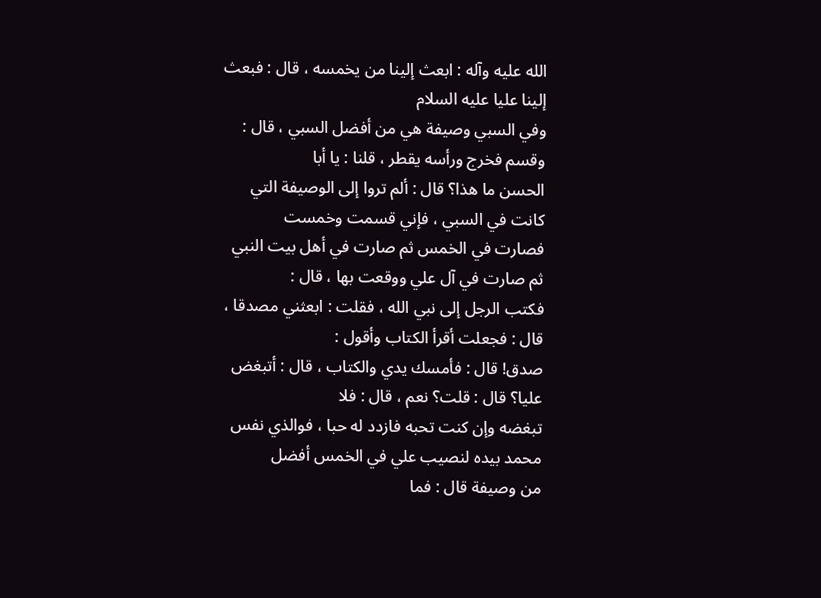الله عليه وآله : ابعث إلينا من يخمسه ، قال : فبعث إلينا عليا عليه السلام
وفي السبي وصيفة هي من أفضل السبي ، قال : وقسم فخرج ورأسه يقطر ، قلنا : يا أبا
الحسن ما هذا؟ قال : ألم تروا إلى الوصيفة التي كانت في السبي ، فإني قسمت وخمست
فصارت في الخمس ثم صارت في أهل بيت النبي ثم صارت في آل علي ووقعت بها ، قال :
فكتب الرجل إلى نبي الله ، فقلت : ابعثني مصدقا ، قال : فجعلت أقرأ الكتاب وأقول :
صدق! قال : فأمسك يدي والكتاب ، قال : أتبغض عليا؟ قال : قلت؟ نعم ، قال : فلا
تبغضه وإن كنت تحبه فازدد له حبا ، فوالذي نفس محمد بيده لنصيب علي في الخمس أفضل
من وصيفة قال : فما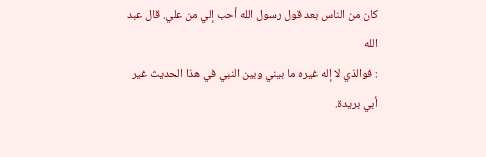كان من الناس بعد قول رسول الله أحب إلي من علي. قال عبد الله
: فوالذي لا إله غيره ما بيني وبين النبي في هذا الحديث غير أبي بريدة.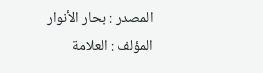المصدر : بحار الأنوار
المؤلف : العلامة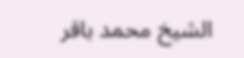الشيخ محمد باقر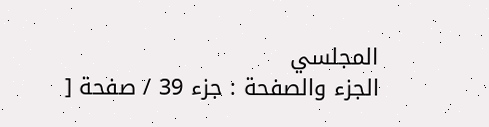المجلسي
الجزء والصفحة : جزء 39 / صفحة [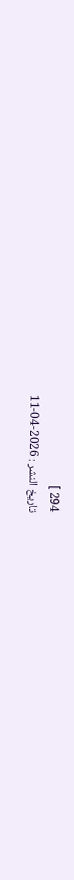294 ]
تاريخ النشر : 2026-04-11